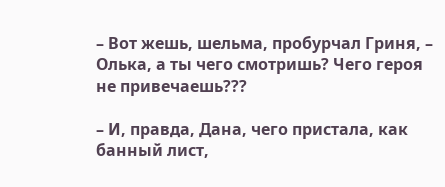– Вот жешь, шельма, пробурчал Гриня, – Олька, а ты чего смотришь? Чего героя не привечаешь???

– И, правда, Дана, чего пристала, как банный лист,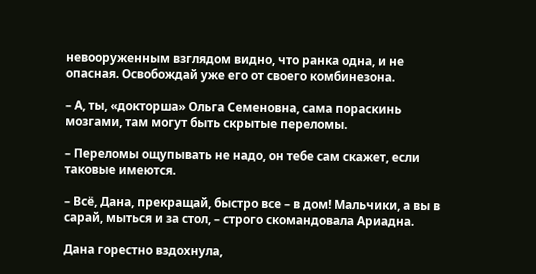невооруженным взглядом видно, что ранка одна, и не опасная. Освобождай уже его от своего комбинезона.

– А, ты, «докторша» Ольга Семеновна, сама пораскинь мозгами, там могут быть скрытые переломы.

– Переломы ощупывать не надо, он тебе сам скажет, если таковые имеются.

– Всё, Дана, прекращай, быстро все – в дом! Мальчики, а вы в сарай, мыться и за стол, – строго скомандовала Ариадна.

Дана горестно вздохнула,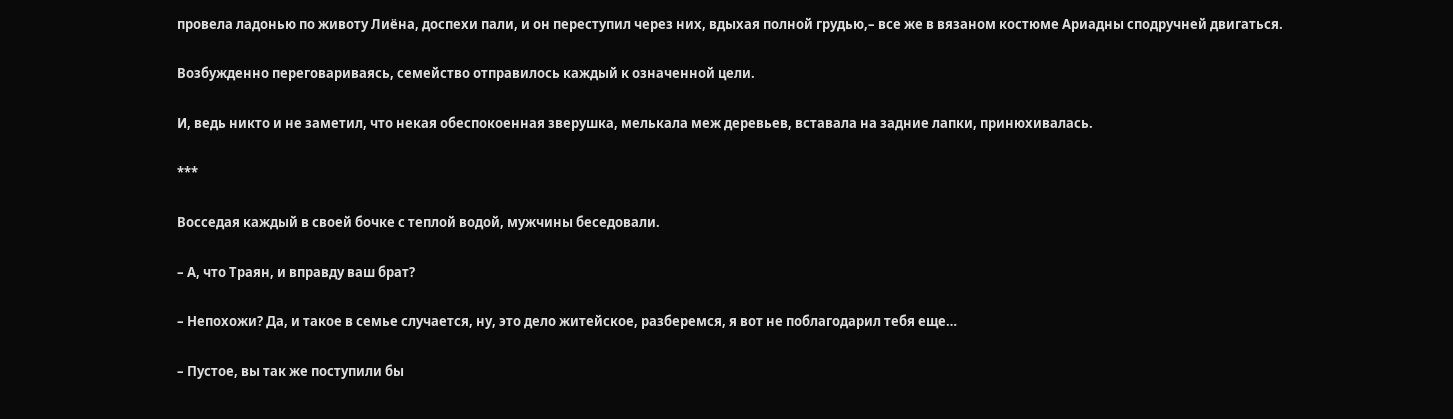провела ладонью по животу Лиёна, доспехи пали, и он переступил через них, вдыхая полной грудью,– все же в вязаном костюме Ариадны сподручней двигаться.

Возбужденно переговариваясь, семейство отправилось каждый к означенной цели.

И, ведь никто и не заметил, что некая обеспокоенная зверушка, мелькала меж деревьев, вставала на задние лапки, принюхивалась.

***

Восседая каждый в своей бочке с теплой водой, мужчины беседовали.

– А, что Траян, и вправду ваш брат?

– Непохожи? Да, и такое в семье случается, ну, это дело житейское, разберемся, я вот не поблагодарил тебя еще…

– Пустое, вы так же поступили бы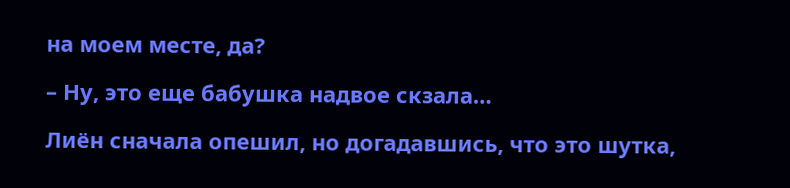на моем месте, да?

– Ну, это еще бабушка надвое скзала…

Лиён сначала опешил, но догадавшись, что это шутка,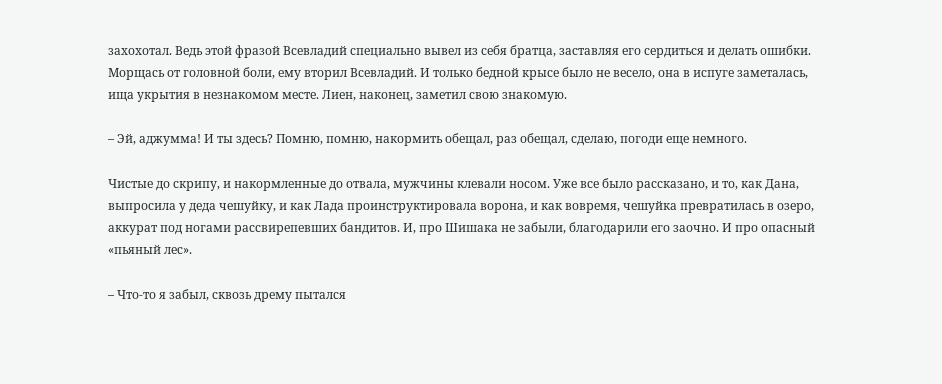захохотал. Ведь этой фразой Всевладий специально вывел из себя братца, заставляя его сердиться и делать ошибки. Морщась от головной боли, ему вторил Всевладий. И только бедной крысе было не весело, она в испуге заметалась, ища укрытия в незнакомом месте. Лиен, наконец, заметил свою знакомую.

– Эй, аджумма! И ты здесь? Помню, помню, накормить обещал, раз обещал, сделаю, погоди еще немного.

Чистые до скрипу, и накормленные до отвала, мужчины клевали носом. Уже все было рассказано, и то, как Дана, выпросила у деда чешуйку, и как Лада проинструктировала ворона, и как вовремя, чешуйка превратилась в озеро, аккурат под ногами рассвирепевших бандитов. И, про Шишака не забыли, благодарили его заочно. И про опасный «пьяный лес».

– Что-то я забыл, сквозь дрему пытался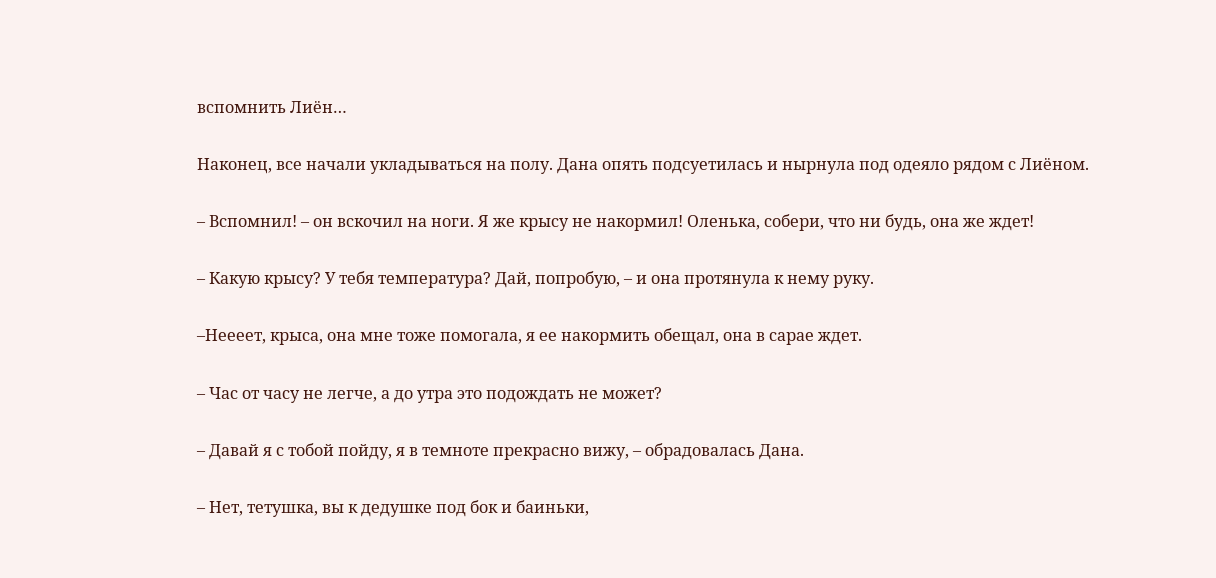вспомнить Лиён…

Наконец, все начали укладываться на полу. Дана опять подсуетилась и нырнула под одеяло рядом с Лиёном.

– Вспомнил! – он вскочил на ноги. Я же крысу не накормил! Оленька, собери, что ни будь, она же ждет!

– Какую крысу? У тебя температура? Дай, попробую, – и она протянула к нему руку.

–Неееет, крыса, она мне тоже помогала, я ее накормить обещал, она в сарае ждет.

– Час от часу не легче, а до утра это подождать не может?

– Давай я с тобой пойду, я в темноте прекрасно вижу, – обрадовалась Дана.

– Нет, тетушка, вы к дедушке под бок и баиньки,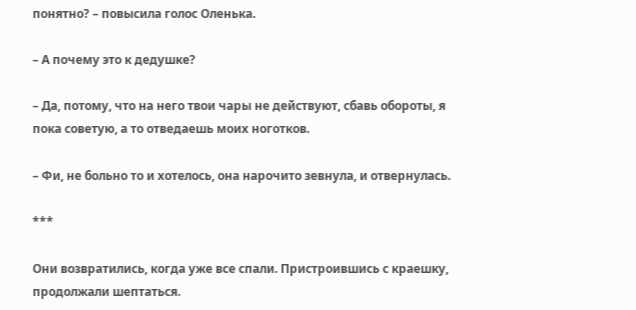понятно? – повысила голос Оленька.

– А почему это к дедушке?

– Да, потому, что на него твои чары не действуют, сбавь обороты, я пока советую, а то отведаешь моих ноготков.

– Фи, не больно то и хотелось, она нарочито зевнула, и отвернулась.

***

Они возвратились, когда уже все спали. Пристроившись с краешку, продолжали шептаться.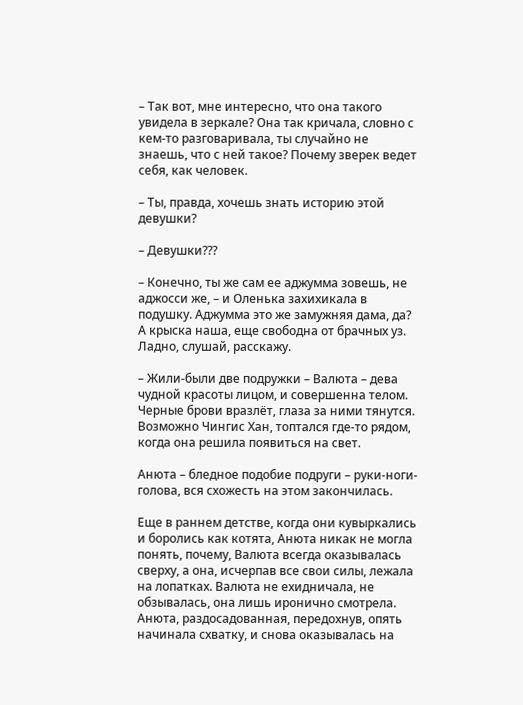– Так вот, мне интересно, что она такого увидела в зеркале? Она так кричала, словно с кем-то разговаривала, ты случайно не знаешь, что с ней такое? Почему зверек ведет себя, как человек.

– Ты, правда, хочешь знать историю этой девушки?

– Девушки???

– Конечно, ты же сам ее аджумма зовешь, не аджосси же, – и Оленька захихикала в подушку. Аджумма это же замужняя дама, да? А крыска наша, еще свободна от брачных уз. Ладно, слушай, расскажу.

– Жили-были две подружки – Валюта – дева чудной красоты лицом, и совершенна телом. Черные брови вразлёт, глаза за ними тянутся. Возможно Чингис Хан, топтался где-то рядом, когда она решила появиться на свет.

Анюта – бледное подобие подруги – руки-ноги-голова, вся схожесть на этом закончилась.

Еще в раннем детстве, когда они кувыркались и боролись как котята, Анюта никак не могла понять, почему, Валюта всегда оказывалась сверху, а она, исчерпав все свои силы, лежала на лопатках. Валюта не ехидничала, не обзывалась, она лишь иронично смотрела. Анюта, раздосадованная, передохнув, опять начинала схватку, и снова оказывалась на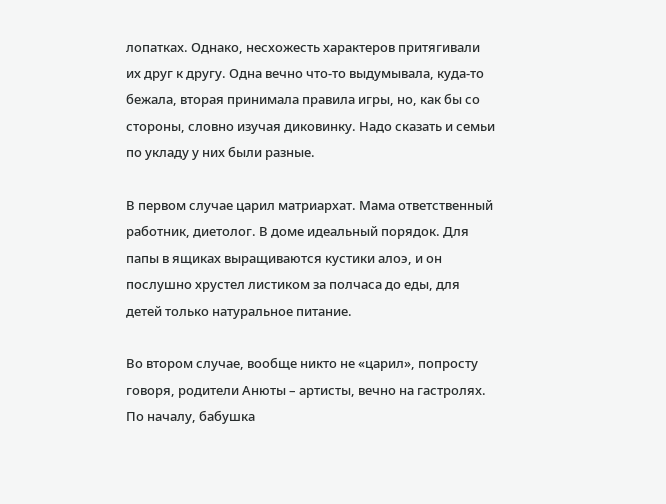лопатках. Однако, несхожесть характеров притягивали их друг к другу. Одна вечно что-то выдумывала, куда-то бежала, вторая принимала правила игры, но, как бы со стороны, словно изучая диковинку. Надо сказать и семьи по укладу у них были разные.

В первом случае царил матриархат. Мама ответственный работник, диетолог. В доме идеальный порядок. Для папы в ящиках выращиваются кустики алоэ, и он послушно хрустел листиком за полчаса до еды, для детей только натуральное питание.

Во втором случае, вообще никто не «царил», попросту говоря, родители Анюты – артисты, вечно на гастролях. По началу, бабушка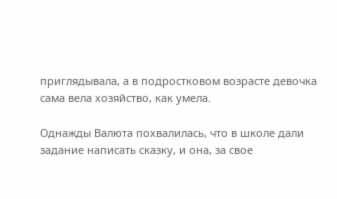приглядывала, а в подростковом возрасте девочка сама вела хозяйство, как умела.

Однажды Валюта похвалилась, что в школе дали задание написать сказку, и она, за свое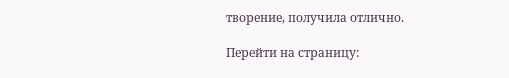творение, получила отлично.

Перейти на страницу: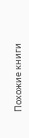Похожие книги